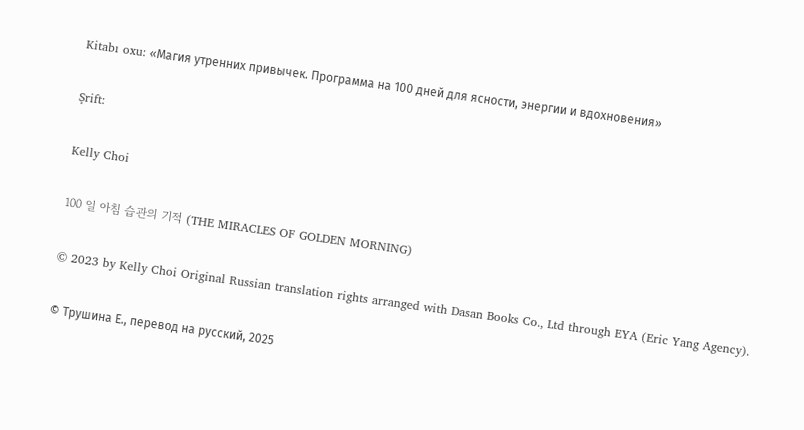Kitabı oxu: «Магия утренних привычек. Программа на 100 дней для ясности, энергии и вдохновения»

Şrift:

Kelly Choi

100 일 아침 습관의 기적 (THE MIRACLES OF GOLDEN MORNING)

© 2023 by Kelly Choi Original Russian translation rights arranged with Dasan Books Co., Ltd through EYA (Eric Yang Agency).

© Трушина Е., перевод на русский, 2025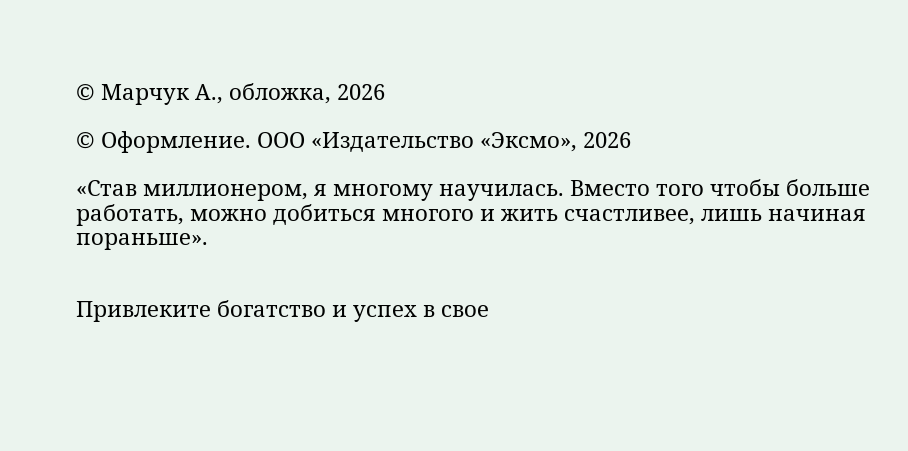© Марчук А., обложка, 2026

© Оформление. ООО «Издательство «Эксмо», 2026

«Став миллионером, я многому научилась. Вместо того чтобы больше работать, можно добиться многого и жить счастливее, лишь начиная пораньше».


Привлеките богатство и успех в свое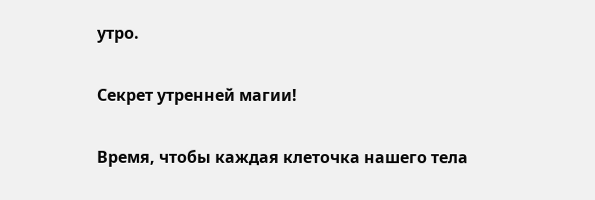утро.

Секрет утренней магии!

Время, чтобы каждая клеточка нашего тела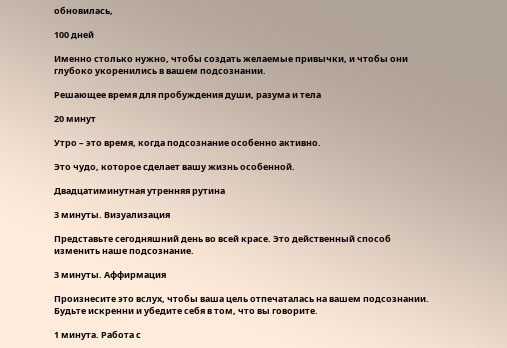обновилась,

100 дней

Именно столько нужно, чтобы создать желаемые привычки, и чтобы они глубоко укоренились в вашем подсознании.

Решающее время для пробуждения души, разума и тела

20 минут

Утро – это время, когда подсознание особенно активно.

Это чудо, которое сделает вашу жизнь особенной.

Двадцатиминутная утренняя рутина

3 минуты. Визуализация

Представьте сегодняшний день во всей красе. Это действенный способ изменить наше подсознание.

3 минуты. Аффирмация

Произнесите это вслух, чтобы ваша цель отпечаталась на вашем подсознании. Будьте искренни и убедите себя в том, что вы говорите.

1 минута. Работа с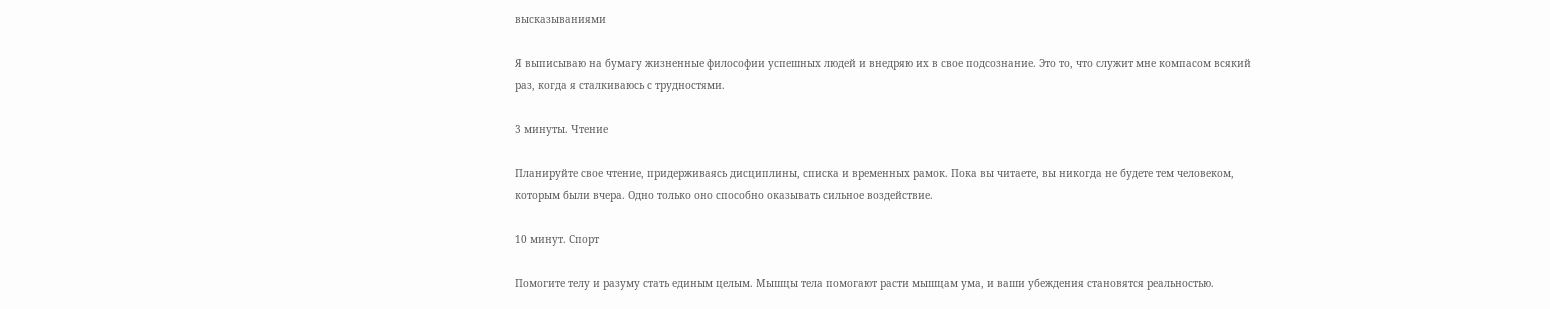высказываниями

Я выписываю на бумагу жизненные философии успешных людей и внедряю их в свое подсознание. Это то, что служит мне компасом всякий раз, когда я сталкиваюсь с трудностями.

3 минуты. Чтение

Планируйте свое чтение, придерживаясь дисциплины, списка и временных рамок. Пока вы читаете, вы никогда не будете тем человеком, которым были вчера. Одно только оно способно оказывать сильное воздействие.

10 минут. Спорт

Помогите телу и разуму стать единым целым. Мышцы тела помогают расти мышцам ума, и ваши убеждения становятся реальностью.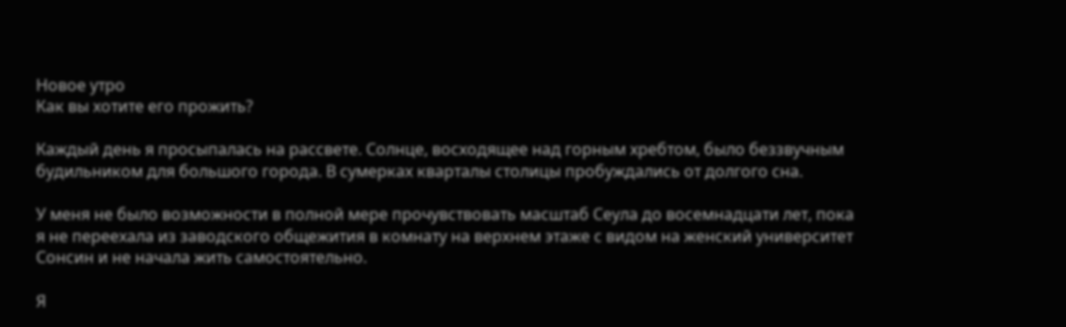Новое утро
Как вы хотите его прожить?

Каждый день я просыпалась на рассвете. Солнце, восходящее над горным хребтом, было беззвучным будильником для большого города. В сумерках кварталы столицы пробуждались от долгого сна.

У меня не было возможности в полной мере прочувствовать масштаб Сеула до восемнадцати лет, пока я не переехала из заводского общежития в комнату на верхнем этаже с видом на женский университет Сонсин и не начала жить самостоятельно.

Я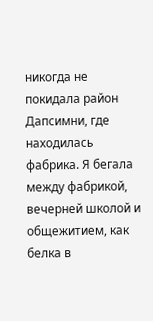никогда не покидала район Дапсимни, где находилась фабрика. Я бегала между фабрикой, вечерней школой и общежитием, как белка в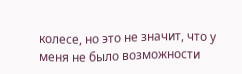колесе, но это не значит, что у меня не было возможности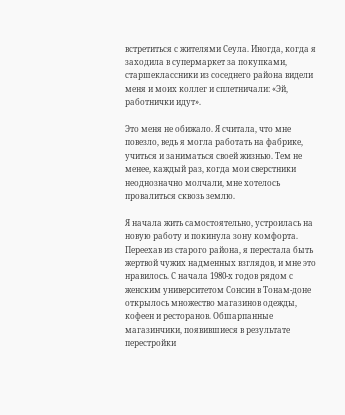встретиться с жителями Сеула. Иногда, когда я заходила в супермаркет за покупками, старшеклассники из соседнего района видели меня и моих коллег и сплетничали: «Эй, работнички идут».

Это меня не обижало. Я считала, что мне повезло, ведь я могла работать на фабрике, учиться и заниматься своей жизнью. Тем не менее, каждый раз, когда мои сверстники неоднозначно молчали, мне хотелось провалиться сквозь землю.

Я начала жить самостоятельно, устроилась на новую работу и покинула зону комфорта. Переехав из старого района, я перестала быть жертвой чужих надменных взглядов, и мне это нравилось. С начала 1980-х годов рядом с женским университетом Сонсин в Тонам-доне открылось множество магазинов одежды, кофеен и ресторанов. Обшарпанные магазинчики, появившиеся в результате перестройки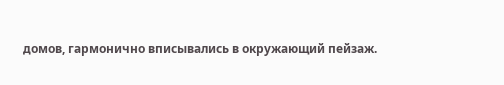домов, гармонично вписывались в окружающий пейзаж.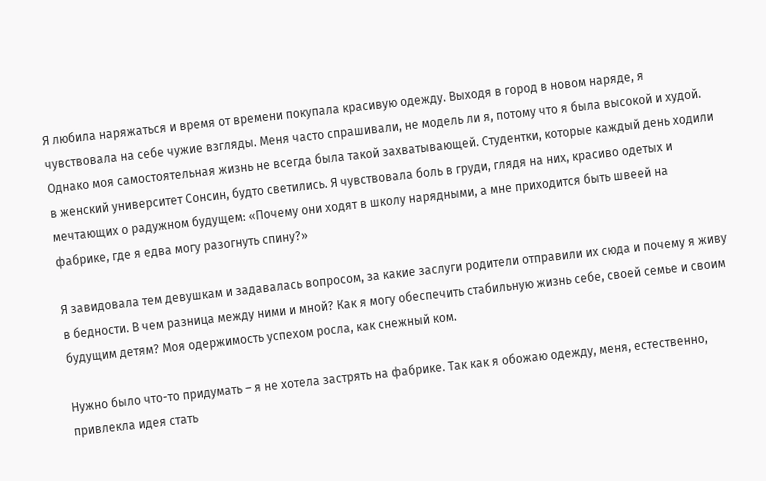Я любила наряжаться и время от времени покупала красивую одежду. Выходя в город в новом наряде, я чувствовала на себе чужие взгляды. Меня часто спрашивали, не модель ли я, потому что я была высокой и худой. Однако моя самостоятельная жизнь не всегда была такой захватывающей. Студентки, которые каждый день ходили в женский университет Сонсин, будто светились. Я чувствовала боль в груди, глядя на них, красиво одетых и мечтающих о радужном будущем: «Почему они ходят в школу нарядными, а мне приходится быть швеей на фабрике, где я едва могу разогнуть спину?»

Я завидовала тем девушкам и задавалась вопросом, за какие заслуги родители отправили их сюда и почему я живу в бедности. В чем разница между ними и мной? Как я могу обеспечить стабильную жизнь себе, своей семье и своим будущим детям? Моя одержимость успехом росла, как снежный ком.

Нужно было что-то придумать – я не хотела застрять на фабрике. Так как я обожаю одежду, меня, естественно, привлекла идея стать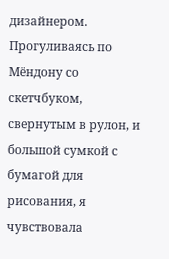дизайнером. Прогуливаясь по Мёндону со скетчбуком, свернутым в рулон, и большой сумкой с бумагой для рисования, я чувствовала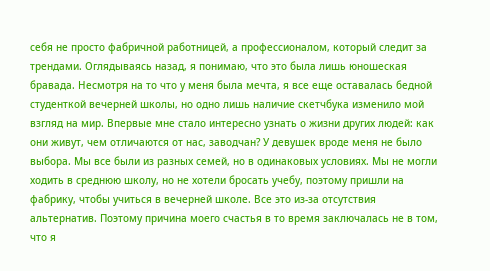себя не просто фабричной работницей, а профессионалом, который следит за трендами. Оглядываясь назад, я понимаю, что это была лишь юношеская бравада. Несмотря на то что у меня была мечта, я все еще оставалась бедной студенткой вечерней школы, но одно лишь наличие скетчбука изменило мой взгляд на мир. Впервые мне стало интересно узнать о жизни других людей: как они живут, чем отличаются от нас, заводчан? У девушек вроде меня не было выбора. Мы все были из разных семей, но в одинаковых условиях. Мы не могли ходить в среднюю школу, но не хотели бросать учебу, поэтому пришли на фабрику, чтобы учиться в вечерней школе. Все это из-за отсутствия альтернатив. Поэтому причина моего счастья в то время заключалась не в том, что я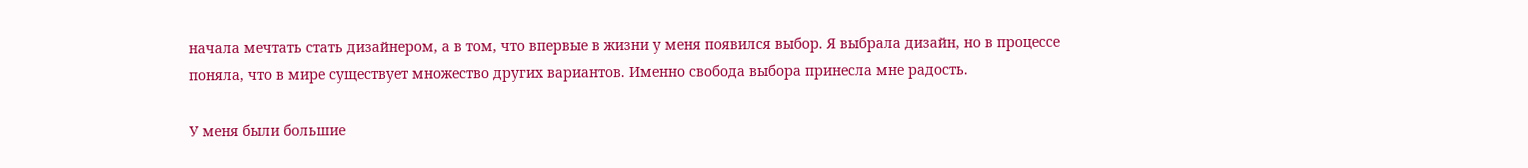начала мечтать стать дизайнером, а в том, что впервые в жизни у меня появился выбор. Я выбрала дизайн, но в процессе поняла, что в мире существует множество других вариантов. Именно свобода выбора принесла мне радость.

У меня были большие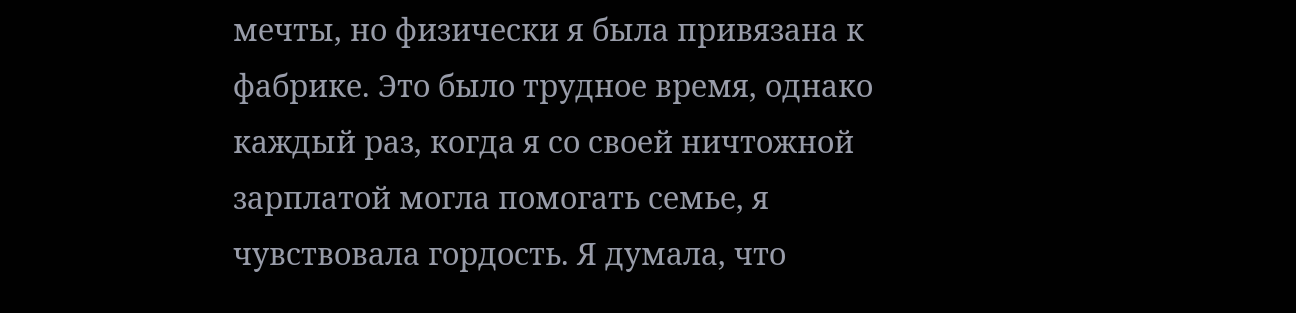мечты, но физически я была привязана к фабрике. Это было трудное время, однако каждый раз, когда я со своей ничтожной зарплатой могла помогать семье, я чувствовала гордость. Я думала, что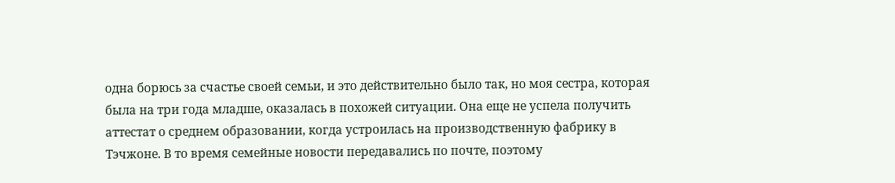одна борюсь за счастье своей семьи, и это действительно было так, но моя сестра, которая была на три года младше, оказалась в похожей ситуации. Она еще не успела получить аттестат о среднем образовании, когда устроилась на производственную фабрику в Тэчжоне. В то время семейные новости передавались по почте, поэтому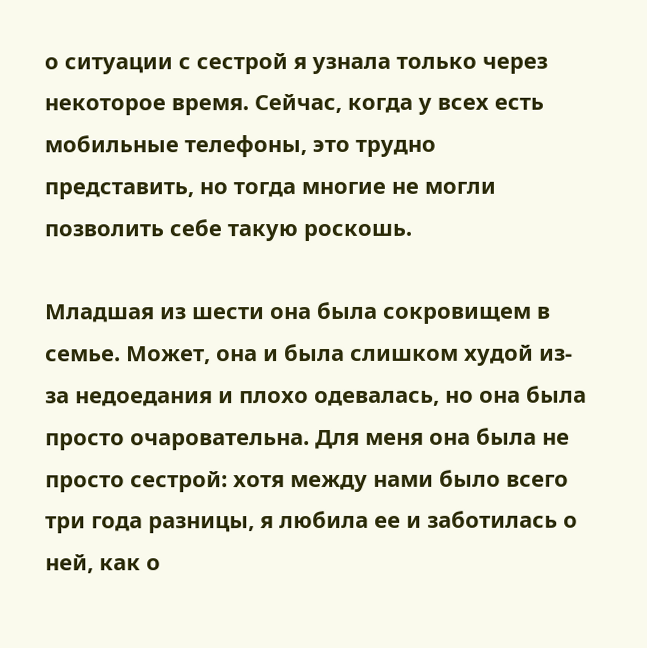о ситуации с сестрой я узнала только через некоторое время. Сейчас, когда у всех есть мобильные телефоны, это трудно представить, но тогда многие не могли позволить себе такую роскошь.

Младшая из шести она была сокровищем в семье. Может, она и была слишком худой из-за недоедания и плохо одевалась, но она была просто очаровательна. Для меня она была не просто сестрой: хотя между нами было всего три года разницы, я любила ее и заботилась о ней, как о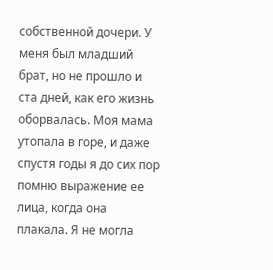собственной дочери. У меня был младший брат, но не прошло и ста дней, как его жизнь оборвалась. Моя мама утопала в горе, и даже спустя годы я до сих пор помню выражение ее лица, когда она плакала. Я не могла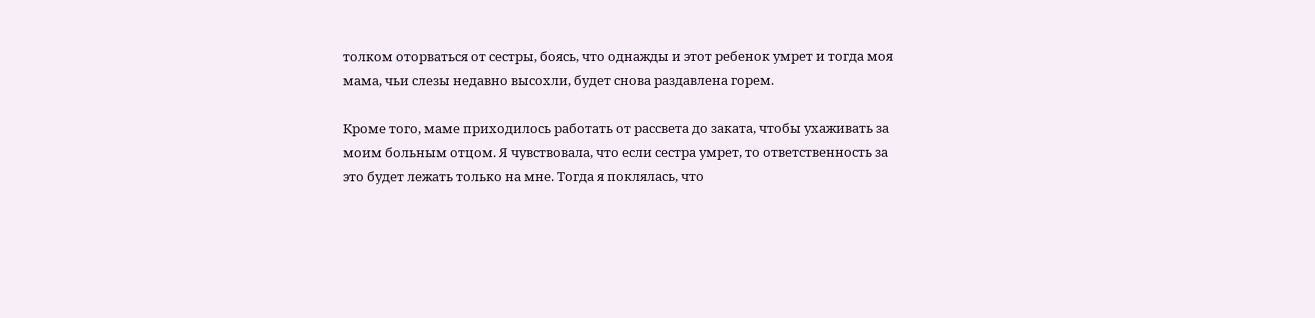толком оторваться от сестры, боясь, что однажды и этот ребенок умрет и тогда моя мама, чьи слезы недавно высохли, будет снова раздавлена горем.

Кроме того, маме приходилось работать от рассвета до заката, чтобы ухаживать за моим больным отцом. Я чувствовала, что если сестра умрет, то ответственность за это будет лежать только на мне. Тогда я поклялась, что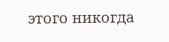этого никогда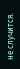не случится.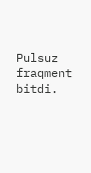Pulsuz fraqment bitdi.